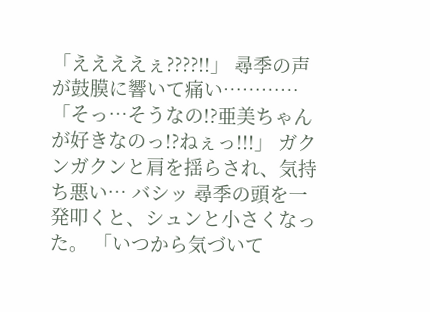「ええええぇ????!!」 尋季の声が鼓膜に響いて痛い………… 「そっ…そうなの!?亜美ちゃんが好きなのっ!?ねぇっ!!!」 ガクンガクンと肩を揺らされ、気持ち悪い… バシッ 尋季の頭を一発叩くと、シュンと小さくなった。 「いつから気づいて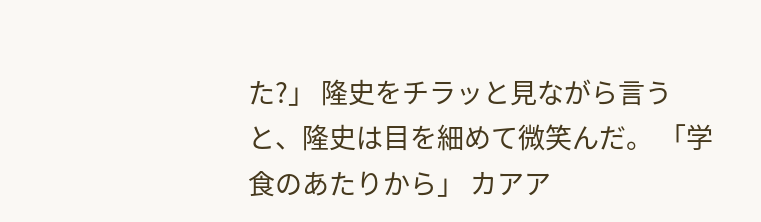た?」 隆史をチラッと見ながら言うと、隆史は目を細めて微笑んだ。 「学食のあたりから」 カアア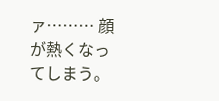ァ……… 顔が熱くなってしまう。